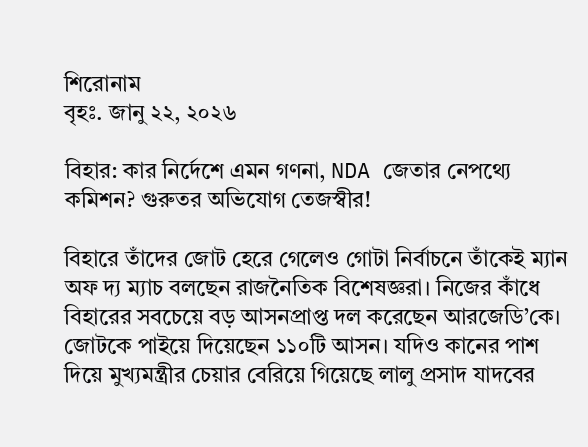শিরোনাম
বৃহঃ. জানু ২২, ২০২৬

বিহার: কার নির্দেশে এমন গণনা, NDA জেতার নেপথ্যে কমিশন? গুরুতর অভিযোগ তেজস্বীর!

বিহারে তাঁদের জোট হেরে গেলেও গোটা নির্বাচনে তাঁকেই ম্যান অফ দ্য ম্যাচ বলছেন রাজনৈতিক বিশেষজ্ঞরা। নিজের কাঁধে বিহারের সবচেয়ে বড় আসনপ্রাপ্ত দল করেছেন আরজেডি’কে। জোটকে পাইয়ে দিয়েছেন ১১০টি আসন। যদিও কানের পাশ দিয়ে মুখ্যমন্ত্রীর চেয়ার বেরিয়ে গিয়েছে লালু প্রসাদ যাদবের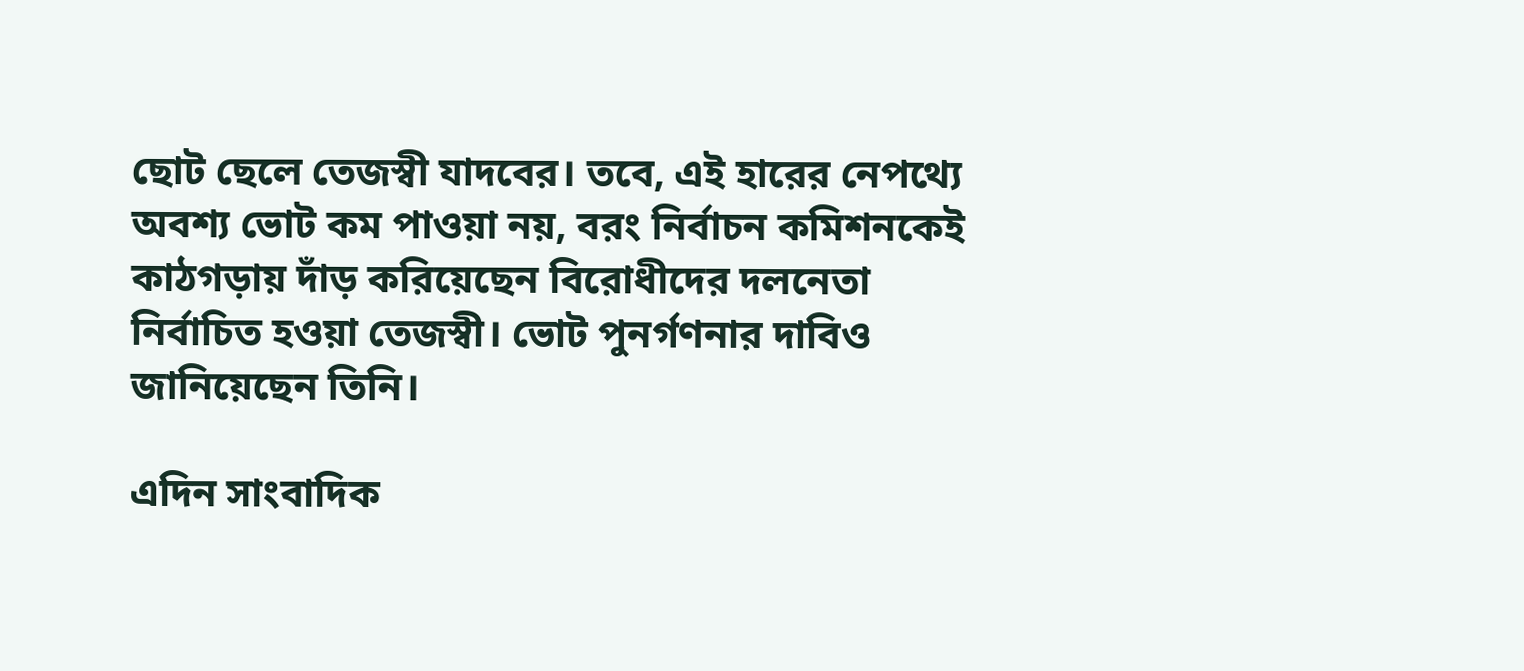ছোট ছেলে তেজস্বী যাদবের। তবে, এই হারের নেপথ্যে অবশ্য ভোট কম পাওয়া নয়, বরং নির্বাচন কমিশনকেই কাঠগড়ায় দাঁড় করিয়েছেন বিরোধীদের দলনেতা নির্বাচিত হওয়া তেজস্বী। ভোট পুনর্গণনার দাবিও জানিয়েছেন তিনি।

এদিন সাংবাদিক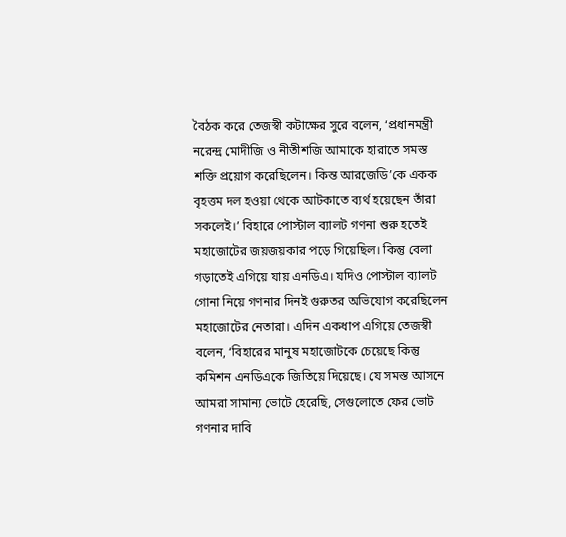বৈঠক করে তেজস্বী কটাক্ষের সুরে বলেন, ‘প্রধানমন্ত্রী নরেন্দ্র মোদীজি ও নীতীশজি আমাকে হারাতে সমস্ত শক্তি প্রয়োগ করেছিলেন। কিন্ত আরজেডি’কে একক বৃহত্তম দল হওয়া থেকে আটকাতে ব্যর্থ হয়েছেন তাঁরা সকলেই।’ বিহারে পোস্টাল ব্যালট গণনা শুরু হতেই মহাজোটের জয়জয়কার পড়ে গিয়েছিল। কিন্তু বেলা গড়াতেই এগিয়ে যায় এনডিএ। যদিও পোস্টাল ব্যালট গোনা নিয়ে গণনার দিনই গুরুতর অভিযোগ করেছিলেন মহাজোটের নেতারা। এদিন একধাপ এগিয়ে তেজস্বী বলেন, ‘বিহারের মানুষ মহাজোটকে চেয়েছে কিন্তু কমিশন এনডিএকে জিতিয়ে দিয়েছে। যে সমস্ত আসনে আমরা সামান্য ভোটে হেরেছি, সেগুলোতে ফের ভোট গণনার দাবি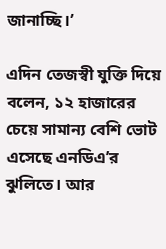জানাচ্ছি।’

এদিন তেজস্বী যুক্তি দিয়ে বলেন, ১২ হাজারের চেয়ে সামান্য বেশি ভোট এসেছে এনডিএ’র ঝুলিতে। আর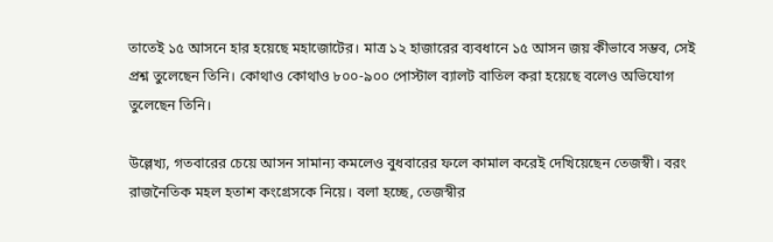তাতেই ১৫ আসনে হার হয়েছে মহাজোটের। মাত্র ১২ হাজারের ব্যবধানে ১৫ আসন জয় কীভাবে সম্ভব, সেই প্রশ্ন তুলেছেন তিনি। কোথাও কোথাও ৮০০-৯০০ পোস্টাল ব্যালট বাতিল করা হয়েছে বলেও অভিযোগ তুলেছেন তিনি।

উল্লেখ্য, গতবারের চেয়ে আসন সামান্য কমলেও বুধবারের ফলে কামাল করেই দেখিয়েছেন তেজস্বী। বরং রাজনৈতিক মহল হতাশ কংগ্রেসকে নিয়ে। বলা হচ্ছে, তেজস্বীর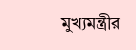মুখ্যমন্ত্রীর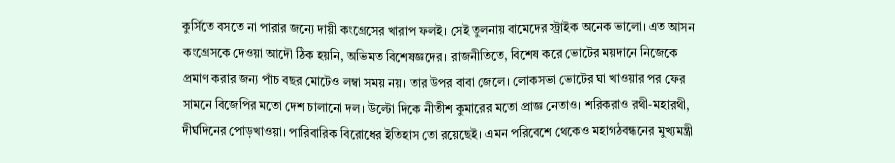কুর্সিতে বসতে না পারার জন্যে দায়ী কংগ্রেসের খারাপ ফলই। সেই তুলনায় বামেদের স্ট্রাইক অনেক ভালো। এত আসন কংগ্রেসকে দেওয়া আদৌ ঠিক হয়নি, অভিমত বিশেষজ্ঞদের। রাজনীতিতে, বিশেষ করে ভোটের ময়দানে নিজেকে প্রমাণ করার জন্য পাঁচ বছর মোটেও লম্বা সময় নয়। তার উপর বাবা জেলে। লোকসভা ভোটের ঘা খাওয়ার পর ফের সামনে বিজেপির মতো দেশ চালানো দল। উল্টো দিকে নীতীশ কুমারের মতো প্রাজ্ঞ নেতাও। শরিকরাও রথী-মহারথী, দীর্ঘদিনের পোড়খাওয়া। পারিবারিক বিরোধের ইতিহাস তো রয়েছেই। এমন পরিবেশে থেকেও মহাগঠবন্ধনের মুখ্যমন্ত্রী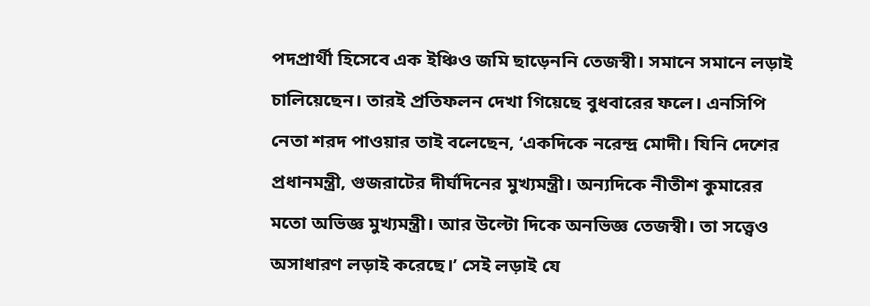পদপ্রার্থী হিসেবে এক ইঞ্চিও জমি ছাড়েননি তেজস্বী। সমানে সমানে লড়াই চালিয়েছেন। তারই প্রতিফলন দেখা গিয়েছে বুধবারের ফলে। এনসিপি নেতা শরদ পাওয়ার তাই বলেছেন, ‘একদিকে নরেন্দ্র মোদী। যিনি দেশের প্রধানমন্ত্রী, গুজরাটের দীর্ঘদিনের মুখ্যমন্ত্রী। অন্যদিকে নীতীশ কুমারের মতো অভিজ্ঞ মুখ্যমন্ত্রী। আর উল্টো দিকে অনভিজ্ঞ তেজস্বী। তা সত্ত্বেও অসাধারণ লড়াই করেছে।’ সেই লড়াই যে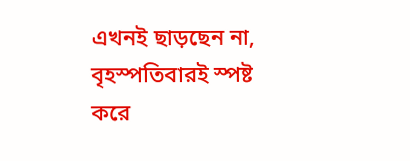এখনই ছাড়ছেন না, বৃহস্পতিবারই স্পষ্ট করে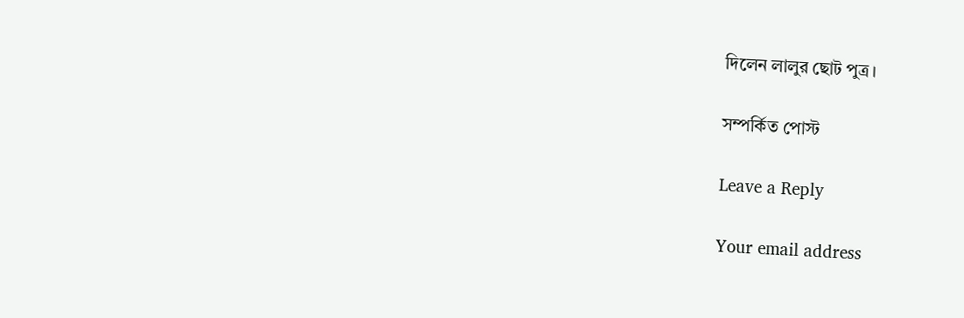দিলেন লালুর ছোট পুত্র।

সম্পর্কিত পোস্ট

Leave a Reply

Your email address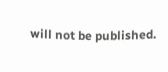will not be published.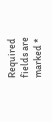Required fields are marked *